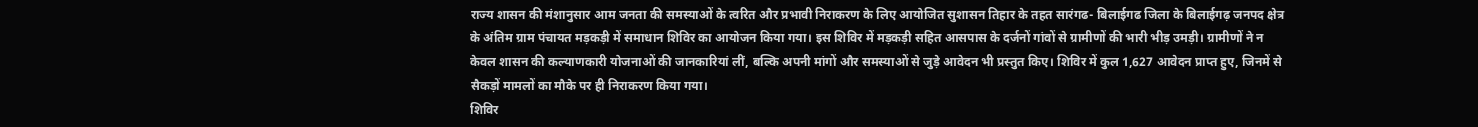राज्य शासन की मंशानुसार आम जनता की समस्याओं के त्वरित और प्रभावी निराकरण के लिए आयोजित सुशासन तिहार के तहत सारंगढ- बिलाईगढ जिला के बिलाईगढ़ जनपद क्षेत्र के अंतिम ग्राम पंचायत मड़कड़ी में समाधान शिविर का आयोजन किया गया। इस शिविर में मड़कड़ी सहित आसपास के दर्जनों गांवों से ग्रामीणों की भारी भीड़ उमड़ी। ग्रामीणों ने न केवल शासन की कल्याणकारी योजनाओं की जानकारियां लीं, बल्कि अपनी मांगों और समस्याओं से जुड़े आवेदन भी प्रस्तुत किए। शिविर में कुल 1,627 आवेदन प्राप्त हुए, जिनमें से सैकड़ों मामलों का मौके पर ही निराकरण किया गया।
शिविर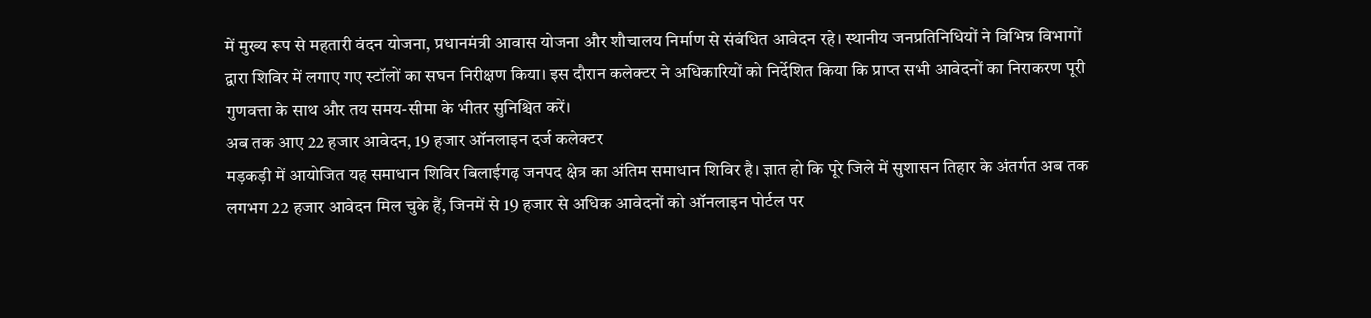में मुख्य रूप से महतारी वंदन योजना, प्रधानमंत्री आवास योजना और शौचालय निर्माण से संबंधित आवेदन रहे। स्थानीय जनप्रतिनिधियों ने विभिन्न विभागों द्वारा शिविर में लगाए गए स्टॉलों का सघन निरीक्षण किया। इस दौरान कलेक्टर ने अधिकारियों को निर्देशित किया कि प्राप्त सभी आवेदनों का निराकरण पूरी गुणवत्ता के साथ और तय समय-सीमा के भीतर सुनिश्चित करें।
अब तक आए 22 हजार आवेदन, 19 हजार ऑनलाइन दर्ज कलेक्टर
मड़कड़ी में आयोजित यह समाधान शिविर बिलाईगढ़ जनपद क्षेत्र का अंतिम समाधान शिविर है। ज्ञात हो कि पूरे जिले में सुशासन तिहार के अंतर्गत अब तक लगभग 22 हजार आवेदन मिल चुके हैं, जिनमें से 19 हजार से अधिक आवेदनों को ऑनलाइन पोर्टल पर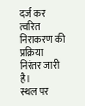दर्ज कर त्वरित निराकरण की प्रक्रिया निरंतर जारी है।
स्थल पर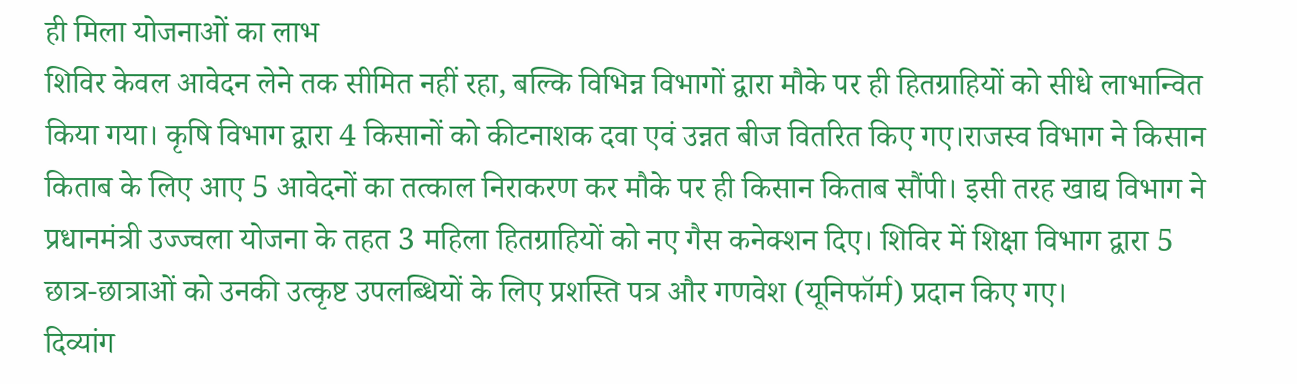ही मिला योजनाओं का लाभ
शिविर केवल आवेदन लेने तक सीमित नहीं रहा, बल्कि विभिन्न विभागों द्वारा मौके पर ही हितग्राहियों को सीधे लाभान्वित किया गया। कृषि विभाग द्वारा 4 किसानों को कीटनाशक दवा एवं उन्नत बीज वितरित किए गए।राजस्व विभाग ने किसान किताब के लिए आए 5 आवेदनों का तत्काल निराकरण कर मौके पर ही किसान किताब सौंपी। इसी तरह खाद्य विभाग ने प्रधानमंत्री उज्ज्वला योजना के तहत 3 महिला हितग्राहियों को नए गैस कनेक्शन दिए। शिविर में शिक्षा विभाग द्वारा 5 छात्र-छात्राओं को उनकी उत्कृष्ट उपलब्धियों के लिए प्रशस्ति पत्र और गणवेश (यूनिफॉर्म) प्रदान किए गए।
दिव्यांग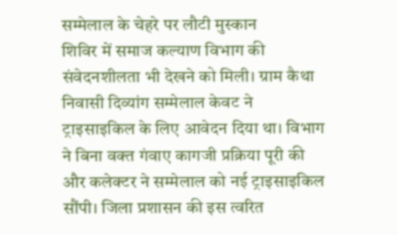सम्मेलाल के चेहरे पर लौटी मुस्कान
शिविर में समाज कल्याण विभाग की संवेदनशीलता भी देखने को मिली। ग्राम कैथा निवासी दिव्यांग सम्मेलाल केवट ने ट्राइसाइकिल के लिए आवेदन दिया था। विभाग ने बिना वक्त गंवाए कागजी प्रक्रिया पूरी की और कलेक्टर ने सम्मेलाल को नई ट्राइसाइकिल सौंपी। जिला प्रशासन की इस त्वरित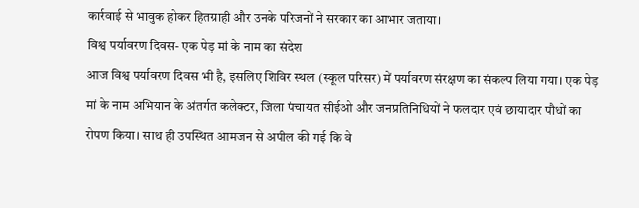कार्रवाई से भावुक होकर हितग्राही और उनके परिजनों ने सरकार का आभार जताया।
विश्व पर्यावरण दिवस- एक पेड़ मां के नाम का संदेश
आज विश्व पर्यावरण दिवस भी है, इसलिए शिविर स्थल (स्कूल परिसर) में पर्यावरण संरक्षण का संकल्प लिया गया। एक पेड़ मां के नाम अभियान के अंतर्गत कलेक्टर, जिला पंचायत सीईओ और जनप्रतिनिधियों ने फलदार एवं छायादार पौधों का रोपण किया। साथ ही उपस्थित आमजन से अपील की गई कि वे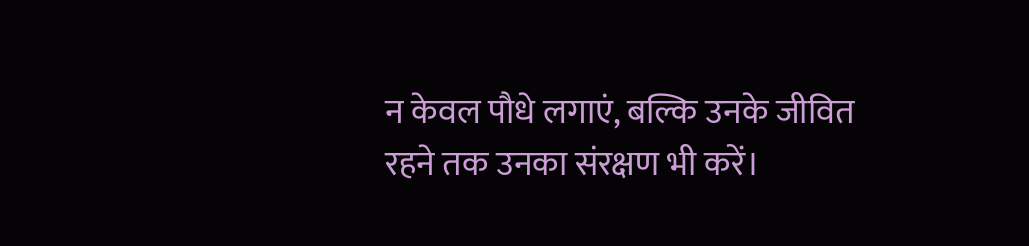न केवल पौधे लगाएं, बल्कि उनके जीवित रहने तक उनका संरक्षण भी करें।